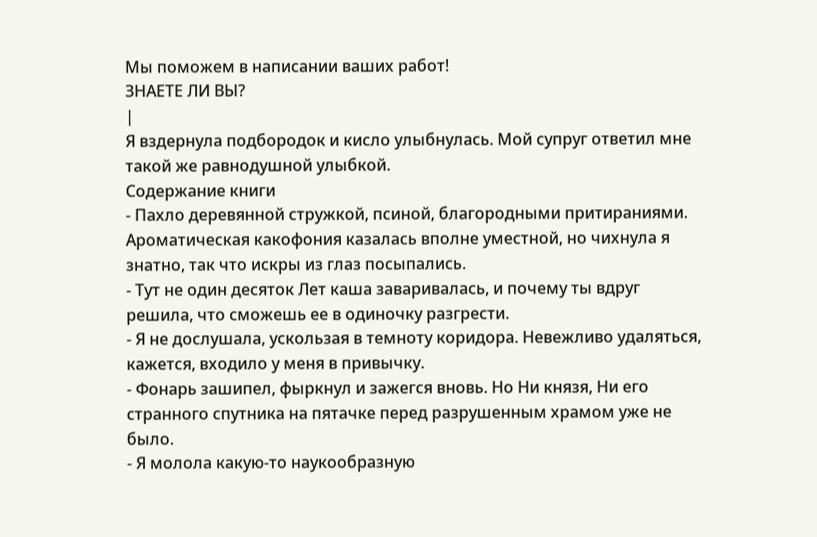Мы поможем в написании ваших работ!
ЗНАЕТЕ ЛИ ВЫ?
|
Я вздернула подбородок и кисло улыбнулась. Мой супруг ответил мне такой же равнодушной улыбкой.
Содержание книги
- Пахло деревянной стружкой, псиной, благородными притираниями. Ароматическая какофония казалась вполне уместной, но чихнула я знатно, так что искры из глаз посыпались.
- Тут не один десяток Лет каша заваривалась, и почему ты вдруг решила, что сможешь ее в одиночку разгрести.
- Я не дослушала, ускользая в темноту коридора. Невежливо удаляться, кажется, входило у меня в привычку.
- Фонарь зашипел, фыркнул и зажегся вновь. Но Ни князя, Ни его странного спутника на пятачке перед разрушенным храмом уже не было.
- Я молола какую-то наукообразную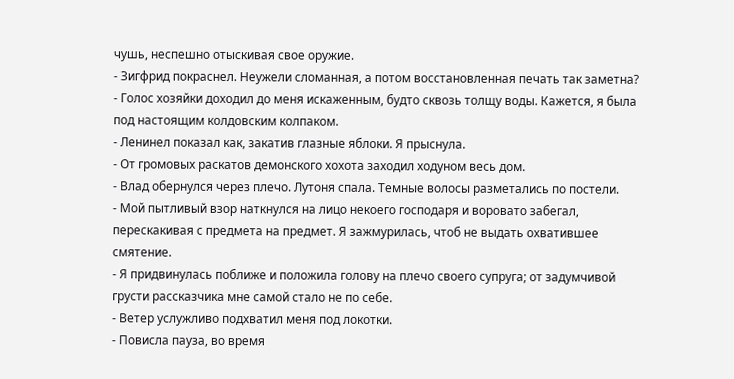чушь, неспешно отыскивая свое оружие.
- Зигфрид покраснел. Неужели сломанная, а потом восстановленная печать так заметна?
- Голос хозяйки доходил до меня искаженным, будто сквозь толщу воды. Кажется, я была под настоящим колдовским колпаком.
- Ленинел показал как, закатив глазные яблоки. Я прыснула.
- От громовых раскатов демонского хохота заходил ходуном весь дом.
- Влад обернулся через плечо. Лутоня спала. Темные волосы разметались по постели.
- Мой пытливый взор наткнулся на лицо некоего господаря и воровато забегал, перескакивая с предмета на предмет. Я зажмурилась, чтоб не выдать охватившее смятение.
- Я придвинулась поближе и положила голову на плечо своего супруга; от задумчивой грусти рассказчика мне самой стало не по себе.
- Ветер услужливо подхватил меня под локотки.
- Повисла пауза, во время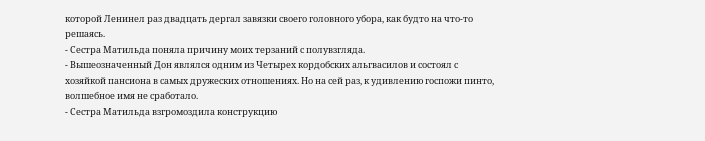которой Ленинел раз двадцать дергал завязки своего головного убора, как будто на что-то решаясь.
- Сестра Матильда поняла причину моих терзаний с полувзгляда.
- Вышеозначенный Дон являлся одним из Четырех кордобских альгвасилов и состоял с хозяйкой пансиона в самых дружеских отношениях. Но на сей раз, к удивлению госпожи пинто, волшебное имя не сработало.
- Сестра Матильда взгромоздила конструкцию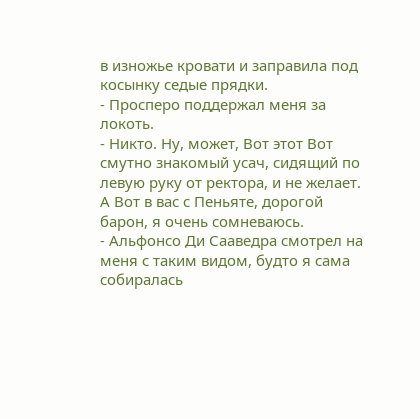в изножье кровати и заправила под косынку седые прядки.
- Просперо поддержал меня за локоть.
- Никто. Ну, может, Вот этот Вот смутно знакомый усач, сидящий по левую руку от ректора, и не желает. А Вот в вас с Пеньяте, дорогой барон, я очень сомневаюсь.
- Альфонсо Ди Сааведра смотрел на меня с таким видом, будто я сама собиралась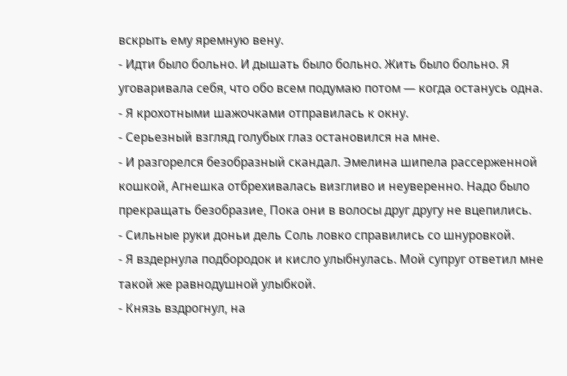вскрыть ему яремную вену.
- Идти было больно. И дышать было больно. Жить было больно. Я уговаривала себя, что обо всем подумаю потом — когда останусь одна.
- Я крохотными шажочками отправилась к окну.
- Серьезный взгляд голубых глаз остановился на мне.
- И разгорелся безобразный скандал. Эмелина шипела рассерженной кошкой, Агнешка отбрехивалась визгливо и неуверенно. Надо было прекращать безобразие, Пока они в волосы друг другу не вцепились.
- Сильные руки доньи дель Соль ловко справились со шнуровкой.
- Я вздернула подбородок и кисло улыбнулась. Мой супруг ответил мне такой же равнодушной улыбкой.
- Князь вздрогнул, на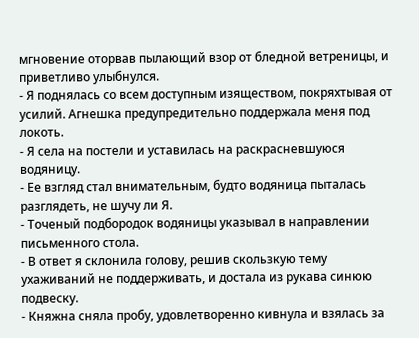мгновение оторвав пылающий взор от бледной ветреницы, и приветливо улыбнулся.
- Я поднялась со всем доступным изяществом, покряхтывая от усилий. Агнешка предупредительно поддержала меня под локоть.
- Я села на постели и уставилась на раскрасневшуюся водяницу.
- Ее взгляд стал внимательным, будто водяница пыталась разглядеть, не шучу ли Я.
- Точеный подбородок водяницы указывал в направлении письменного стола.
- В ответ я склонила голову, решив скользкую тему ухаживаний не поддерживать, и достала из рукава синюю подвеску.
- Княжна сняла пробу, удовлетворенно кивнула и взялась за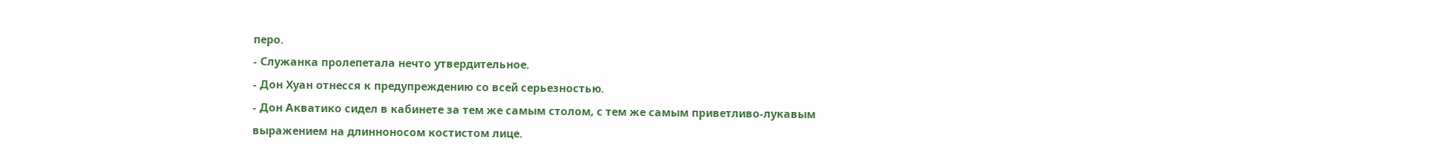перо.
- Служанка пролепетала нечто утвердительное.
- Дон Хуан отнесся к предупреждению со всей серьезностью.
- Дон Акватико сидел в кабинете за тем же самым столом, с тем же самым приветливо-лукавым выражением на длинноносом костистом лице.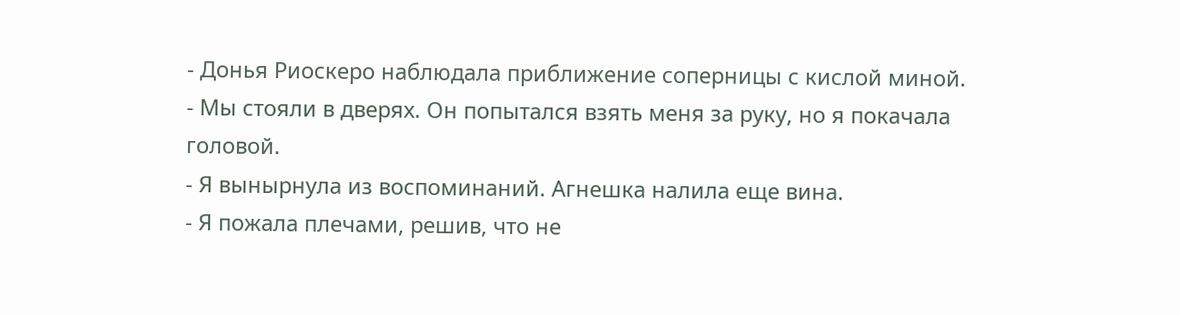- Донья Риоскеро наблюдала приближение соперницы с кислой миной.
- Мы стояли в дверях. Он попытался взять меня за руку, но я покачала головой.
- Я вынырнула из воспоминаний. Агнешка налила еще вина.
- Я пожала плечами, решив, что не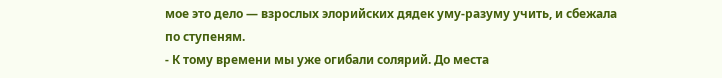мое это дело — взрослых элорийских дядек уму-разуму учить, и сбежала по ступеням.
- К тому времени мы уже огибали солярий. До места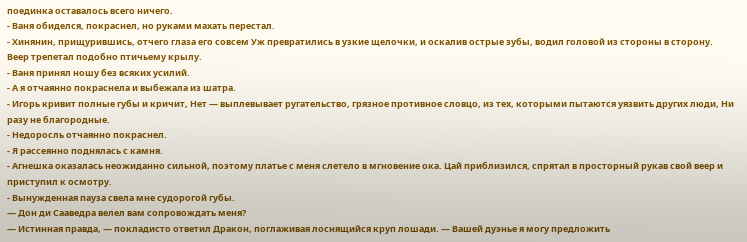поединка оставалось всего ничего.
- Ваня обиделся, покраснел, но руками махать перестал.
- Хинянин, прищурившись, отчего глаза его совсем Уж превратились в узкие щелочки, и оскалив острые зубы, водил головой из стороны в сторону. Веер трепетал подобно птичьему крылу.
- Ваня принял ношу без всяких усилий.
- А я отчаянно покраснела и выбежала из шатра.
- Игорь кривит полные губы и кричит, Нет — выплевывает ругательство, грязное противное словцо, из тех, которыми пытаются уязвить других люди, Ни разу не благородные.
- Недоросль отчаянно покраснел.
- Я рассеянно поднялась с камня.
- Агнешка оказалась неожиданно сильной, поэтому платье с меня слетело в мгновение ока. Цай приблизился, спрятал в просторный рукав свой веер и приступил к осмотру.
- Вынужденная пауза свела мне судорогой губы.
— Дон ди Сааведра велел вам сопровождать меня?
— Истинная правда, — покладисто ответил Дракон, поглаживая лоснящийся круп лошади. — Вашей дуэнье я могу предложить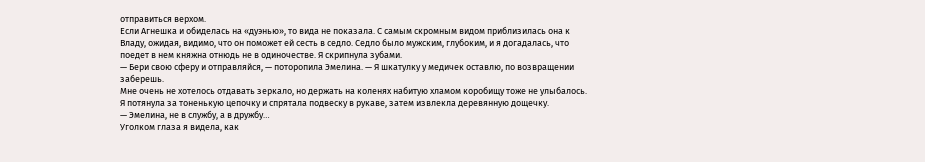отправиться верхом.
Если Агнешка и обиделась на «дуэнью», то вида не показала. С самым скромным видом приблизилась она к Владу, ожидая, видимо, что он поможет ей сесть в седло. Седло было мужским, глубоким, и я догадалась, что поедет в нем княжна отнюдь не в одиночестве. Я скрипнула зубами.
— Бери свою сферу и отправляйся, — поторопила Эмелина. — Я шкатулку у медичек оставлю, по возвращении заберешь.
Мне очень не хотелось отдавать зеркало, но держать на коленях набитую хламом коробищу тоже не улыбалось.
Я потянула за тоненькую цепочку и спрятала подвеску в рукаве, затем извлекла деревянную дощечку.
— Эмелина, не в службу, а в дружбу…
Уголком глаза я видела, как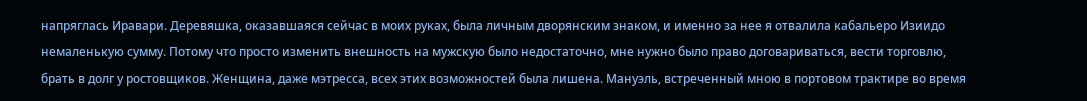напряглась Иравари. Деревяшка, оказавшаяся сейчас в моих руках, была личным дворянским знаком, и именно за нее я отвалила кабальеро Изиидо немаленькую сумму. Потому что просто изменить внешность на мужскую было недостаточно, мне нужно было право договариваться, вести торговлю, брать в долг у ростовщиков. Женщина, даже мэтресса, всех этих возможностей была лишена. Мануэль, встреченный мною в портовом трактире во время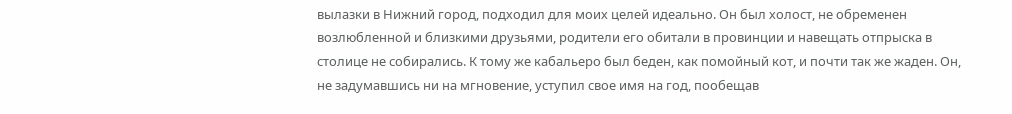вылазки в Нижний город, подходил для моих целей идеально. Он был холост, не обременен возлюбленной и близкими друзьями, родители его обитали в провинции и навещать отпрыска в столице не собирались. К тому же кабальеро был беден, как помойный кот, и почти так же жаден. Он, не задумавшись ни на мгновение, уступил свое имя на год, пообещав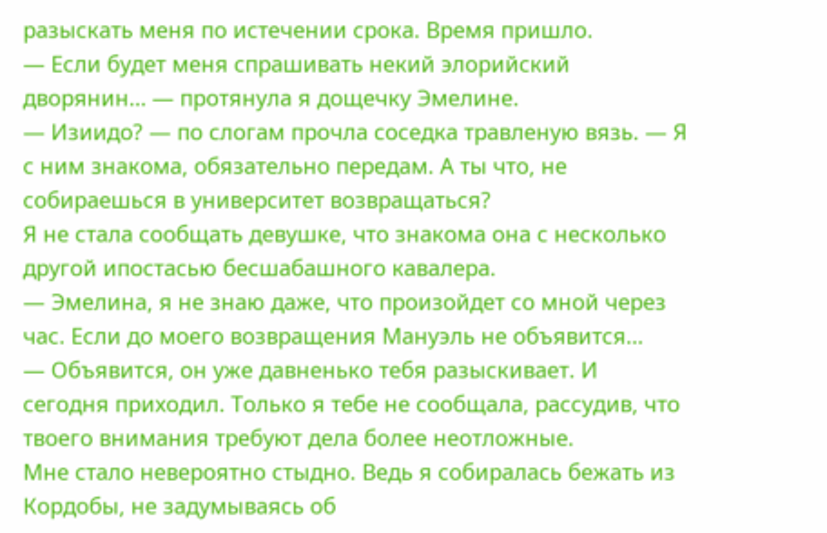разыскать меня по истечении срока. Время пришло.
— Если будет меня спрашивать некий элорийский дворянин… — протянула я дощечку Эмелине.
— Изиидо? — по слогам прочла соседка травленую вязь. — Я с ним знакома, обязательно передам. А ты что, не собираешься в университет возвращаться?
Я не стала сообщать девушке, что знакома она с несколько другой ипостасью бесшабашного кавалера.
— Эмелина, я не знаю даже, что произойдет со мной через час. Если до моего возвращения Мануэль не объявится…
— Объявится, он уже давненько тебя разыскивает. И сегодня приходил. Только я тебе не сообщала, рассудив, что твоего внимания требуют дела более неотложные.
Мне стало невероятно стыдно. Ведь я собиралась бежать из Кордобы, не задумываясь об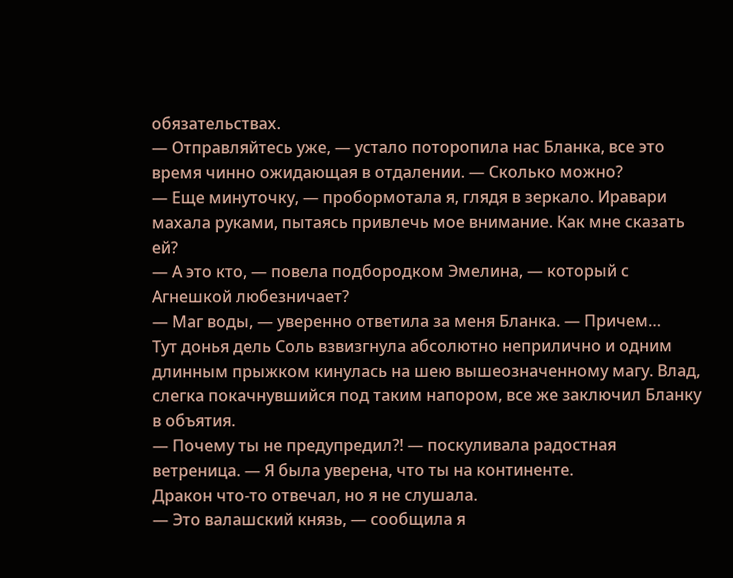обязательствах.
— Отправляйтесь уже, — устало поторопила нас Бланка, все это время чинно ожидающая в отдалении. — Сколько можно?
— Еще минуточку, — пробормотала я, глядя в зеркало. Иравари махала руками, пытаясь привлечь мое внимание. Как мне сказать ей?
— А это кто, — повела подбородком Эмелина, — который с Агнешкой любезничает?
— Маг воды, — уверенно ответила за меня Бланка. — Причем…
Тут донья дель Соль взвизгнула абсолютно неприлично и одним длинным прыжком кинулась на шею вышеозначенному магу. Влад, слегка покачнувшийся под таким напором, все же заключил Бланку в объятия.
— Почему ты не предупредил?! — поскуливала радостная ветреница. — Я была уверена, что ты на континенте.
Дракон что-то отвечал, но я не слушала.
— Это валашский князь, — сообщила я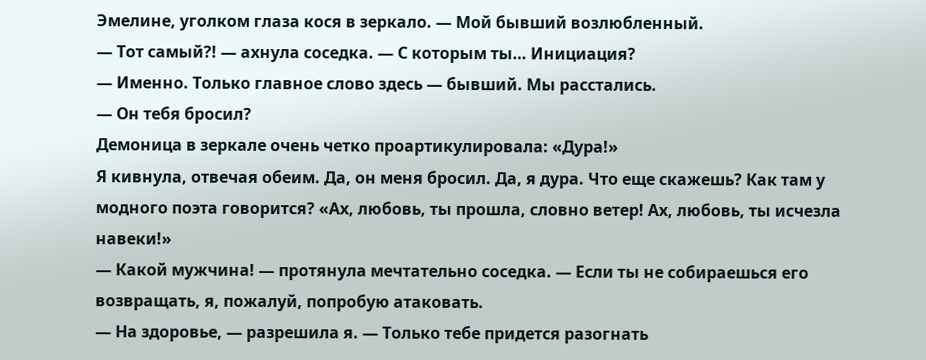Эмелине, уголком глаза кося в зеркало. — Мой бывший возлюбленный.
— Тот самый?! — ахнула соседка. — С которым ты… Инициация?
— Именно. Только главное слово здесь — бывший. Мы расстались.
— Он тебя бросил?
Демоница в зеркале очень четко проартикулировала: «Дура!»
Я кивнула, отвечая обеим. Да, он меня бросил. Да, я дура. Что еще скажешь? Как там у модного поэта говорится? «Ах, любовь, ты прошла, словно ветер! Ах, любовь, ты исчезла навеки!»
— Какой мужчина! — протянула мечтательно соседка. — Если ты не собираешься его возвращать, я, пожалуй, попробую атаковать.
— На здоровье, — разрешила я. — Только тебе придется разогнать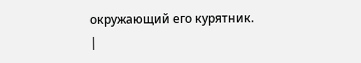окружающий его курятник.
|